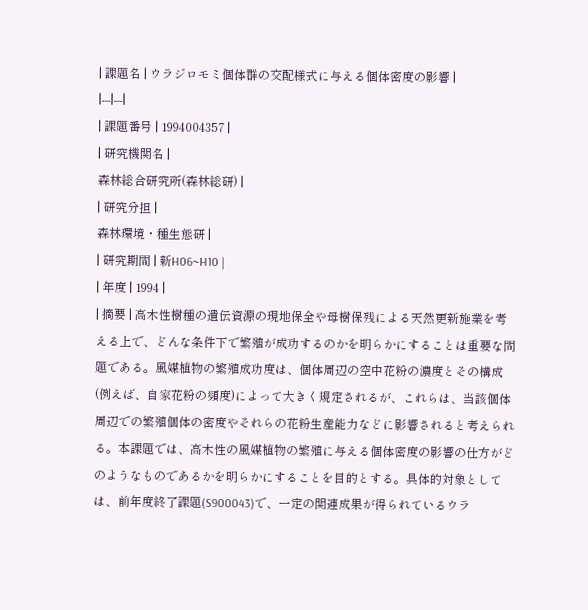| 課題名 | ウラジロモミ個体群の交配様式に与える個体密度の影響 |
|---|---|
| 課題番号 | 1994004357 |
| 研究機関名 |
森林総合研究所(森林総研) |
| 研究分担 |
森林環境・種生態研 |
| 研究期間 | 新H06~H10 |
| 年度 | 1994 |
| 摘要 | 高木性樹種の遺伝資源の現地保全や母樹保残による天然更新施業を考える上で、どんな条件下で繁殖が成功するのかを明らかにすることは重要な問題である。風媒植物の繁殖成功度は、個体周辺の空中花粉の濃度とその構成(例えば、自家花粉の頻度)によって大きく規定されるが、これらは、当該個体周辺での繁殖個体の密度やそれらの花粉生産能力などに影響されると考えられる。本課題では、高木性の風媒植物の繁殖に与える個体密度の影響の仕方がどのようなものであるかを明らかにすることを目的とする。具体的対象としては、前年度終了課題(S900043)で、一定の関連成果が得られているウラ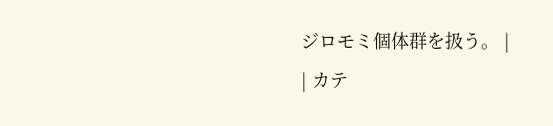ジロモミ個体群を扱う。 |
| カテ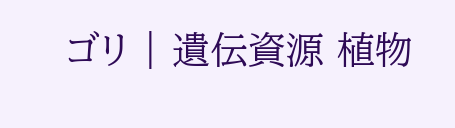ゴリ | 遺伝資源 植物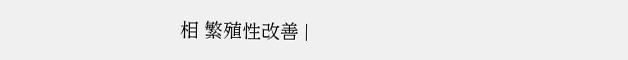相 繁殖性改善 |